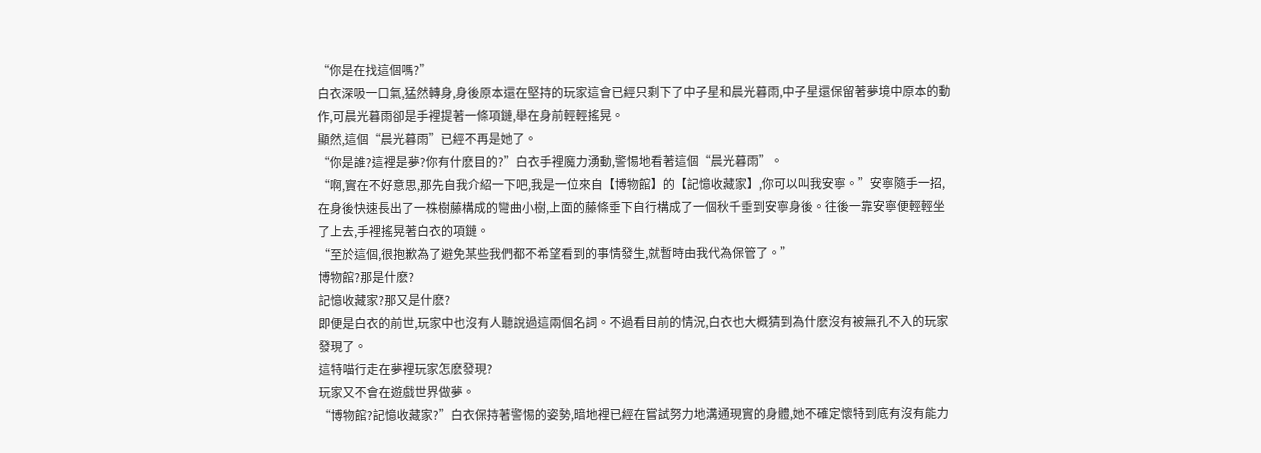“你是在找這個嗎?”
白衣深吸一口氣,猛然轉身,身後原本還在堅持的玩家這會已經只剩下了中子星和晨光暮雨,中子星還保留著夢境中原本的動作,可晨光暮雨卻是手裡提著一條項鏈,舉在身前輕輕搖晃。
顯然,這個“晨光暮雨”已經不再是她了。
“你是誰?這裡是夢?你有什麽目的?”白衣手裡魔力湧動,警惕地看著這個“晨光暮雨”。
“啊,實在不好意思,那先自我介紹一下吧,我是一位來自【博物館】的【記憶收藏家】,你可以叫我安寧。”安寧隨手一招,在身後快速長出了一株樹藤構成的彎曲小樹,上面的藤條垂下自行構成了一個秋千垂到安寧身後。往後一靠安寧便輕輕坐了上去,手裡搖晃著白衣的項鏈。
“至於這個,很抱歉為了避免某些我們都不希望看到的事情發生,就暫時由我代為保管了。”
博物館?那是什麽?
記憶收藏家?那又是什麽?
即便是白衣的前世,玩家中也沒有人聽說過這兩個名詞。不過看目前的情況,白衣也大概猜到為什麽沒有被無孔不入的玩家發現了。
這特喵行走在夢裡玩家怎麽發現?
玩家又不會在遊戲世界做夢。
“博物館?記憶收藏家?”白衣保持著警惕的姿勢,暗地裡已經在嘗試努力地溝通現實的身體,她不確定懷特到底有沒有能力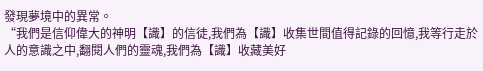發現夢境中的異常。
“我們是信仰偉大的神明【識】的信徒,我們為【識】收集世間值得記錄的回憶,我等行走於人的意識之中,翻閱人們的靈魂,我們為【識】收藏美好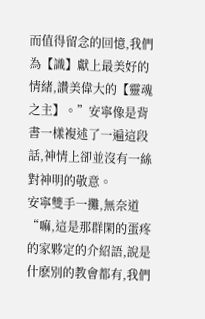而值得留念的回憶,我們為【識】獻上最美好的情緒,讚美偉大的【靈魂之主】。”安寧像是背書一樣複述了一遍這段話,神情上卻並沒有一絲對神明的敬意。
安寧雙手一攤,無奈道“嘛,這是那群閑的蛋疼的家夥定的介紹語,說是什麽別的教會都有,我們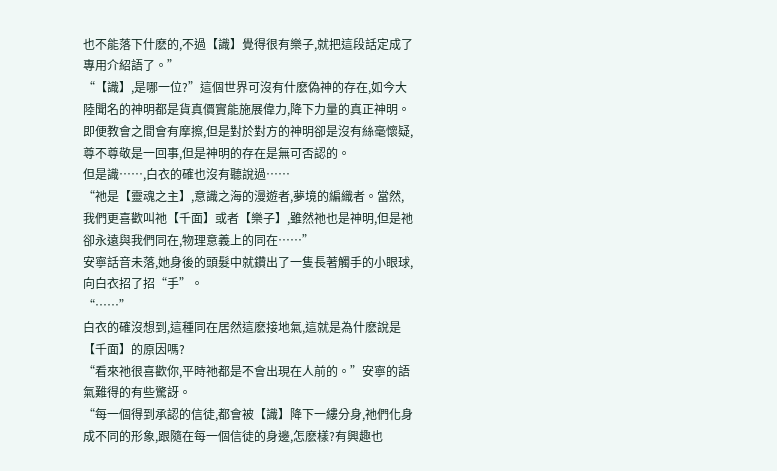也不能落下什麽的,不過【識】覺得很有樂子,就把這段話定成了專用介紹語了。”
“【識】,是哪一位?”這個世界可沒有什麽偽神的存在,如今大陸聞名的神明都是貨真價實能施展偉力,降下力量的真正神明。即便教會之間會有摩擦,但是對於對方的神明卻是沒有絲毫懷疑,尊不尊敬是一回事,但是神明的存在是無可否認的。
但是識……,白衣的確也沒有聽說過……
“祂是【靈魂之主】,意識之海的漫遊者,夢境的編織者。當然,我們更喜歡叫祂【千面】或者【樂子】,雖然祂也是神明,但是祂卻永遠與我們同在,物理意義上的同在……”
安寧話音未落,她身後的頭髮中就鑽出了一隻長著觸手的小眼球,向白衣招了招“手”。
“……”
白衣的確沒想到,這種同在居然這麽接地氣,這就是為什麽說是【千面】的原因嗎?
“看來祂很喜歡你,平時祂都是不會出現在人前的。”安寧的語氣難得的有些驚訝。
“每一個得到承認的信徒,都會被【識】降下一縷分身,祂們化身成不同的形象,跟隨在每一個信徒的身邊,怎麽樣?有興趣也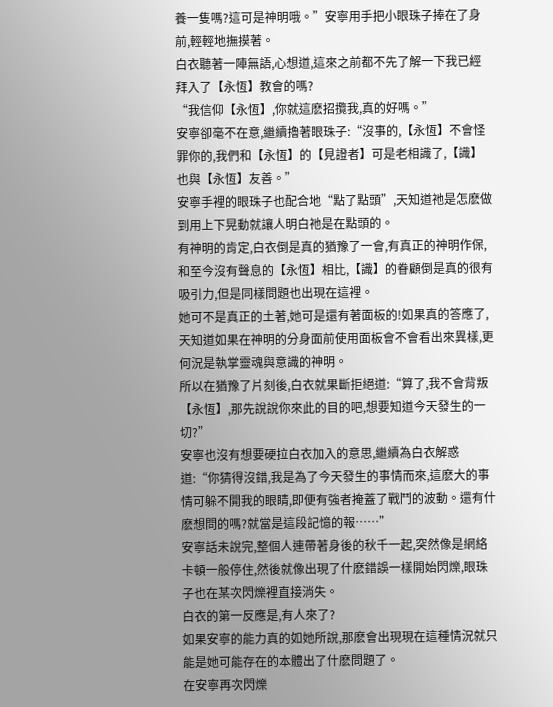養一隻嗎?這可是神明哦。”安寧用手把小眼珠子捧在了身前,輕輕地撫摸著。
白衣聽著一陣無語,心想道,這來之前都不先了解一下我已經拜入了【永恆】教會的嗎?
“我信仰【永恆】,你就這麽招攬我,真的好嗎。”
安寧卻毫不在意,繼續擼著眼珠子:“沒事的,【永恆】不會怪罪你的,我們和【永恆】的【見證者】可是老相識了,【識】也與【永恆】友善。”
安寧手裡的眼珠子也配合地“點了點頭”,天知道祂是怎麽做到用上下晃動就讓人明白祂是在點頭的。
有神明的肯定,白衣倒是真的猶豫了一會,有真正的神明作保,和至今沒有聲息的【永恆】相比,【識】的眷顧倒是真的很有吸引力,但是同樣問題也出現在這裡。
她可不是真正的土著,她可是還有著面板的!如果真的答應了,天知道如果在神明的分身面前使用面板會不會看出來異樣,更何況是執掌靈魂與意識的神明。
所以在猶豫了片刻後,白衣就果斷拒絕道:“算了,我不會背叛【永恆】,那先說說你來此的目的吧,想要知道今天發生的一切?”
安寧也沒有想要硬拉白衣加入的意思,繼續為白衣解惑道:“你猜得沒錯,我是為了今天發生的事情而來,這麽大的事情可躲不開我的眼睛,即便有強者掩蓋了戰鬥的波動。還有什麽想問的嗎?就當是這段記憶的報……”
安寧話未說完,整個人連帶著身後的秋千一起,突然像是網絡卡頓一般停住,然後就像出現了什麽錯誤一樣開始閃爍,眼珠子也在某次閃爍裡直接消失。
白衣的第一反應是,有人來了?
如果安寧的能力真的如她所說,那麽會出現現在這種情況就只能是她可能存在的本體出了什麽問題了。
在安寧再次閃爍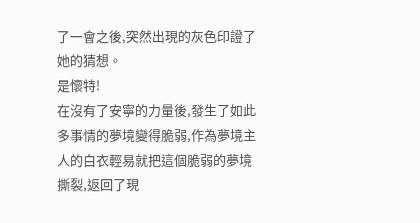了一會之後,突然出現的灰色印證了她的猜想。
是懷特!
在沒有了安寧的力量後,發生了如此多事情的夢境變得脆弱,作為夢境主人的白衣輕易就把這個脆弱的夢境撕裂,返回了現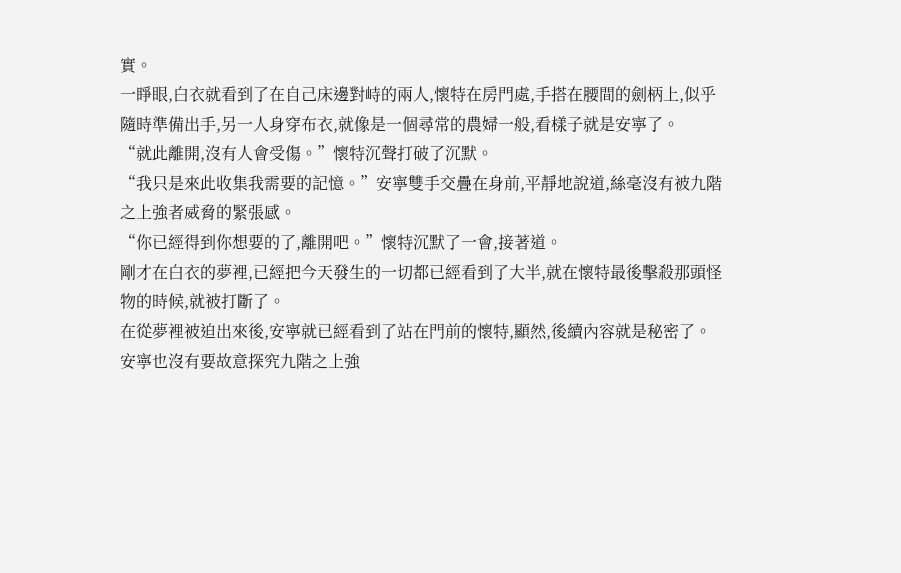實。
一睜眼,白衣就看到了在自己床邊對峙的兩人,懷特在房門處,手搭在腰間的劍柄上,似乎隨時準備出手,另一人身穿布衣,就像是一個尋常的農婦一般,看樣子就是安寧了。
“就此離開,沒有人會受傷。”懷特沉聲打破了沉默。
“我只是來此收集我需要的記憶。”安寧雙手交疊在身前,平靜地說道,絲毫沒有被九階之上強者威脅的緊張感。
“你已經得到你想要的了,離開吧。”懷特沉默了一會,接著道。
剛才在白衣的夢裡,已經把今天發生的一切都已經看到了大半,就在懷特最後擊殺那頭怪物的時候,就被打斷了。
在從夢裡被迫出來後,安寧就已經看到了站在門前的懷特,顯然,後續內容就是秘密了。
安寧也沒有要故意探究九階之上強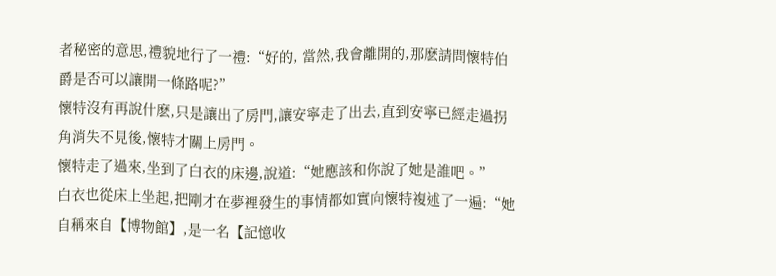者秘密的意思,禮貌地行了一禮:“好的, 當然,我會離開的,那麽請問懷特伯爵是否可以讓開一條路呢?”
懷特沒有再說什麽,只是讓出了房門,讓安寧走了出去,直到安寧已經走過拐角消失不見後,懷特才關上房門。
懷特走了過來,坐到了白衣的床邊,說道:“她應該和你說了她是誰吧。”
白衣也從床上坐起,把剛才在夢裡發生的事情都如實向懷特複述了一遍:“她自稱來自【博物館】,是一名【記憶收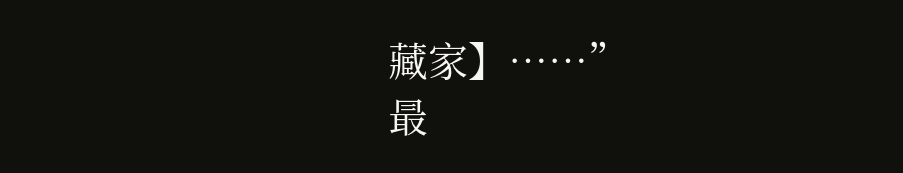藏家】……”
最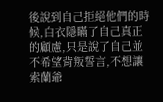後說到自己拒絕他們的時候,白衣隱瞞了自己真正的顧慮,只是說了自己並不希望背叛誓言,不想讓索蘭爺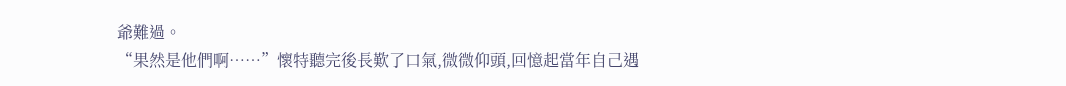爺難過。
“果然是他們啊……”懷特聽完後長歎了口氣,微微仰頭,回憶起當年自己遇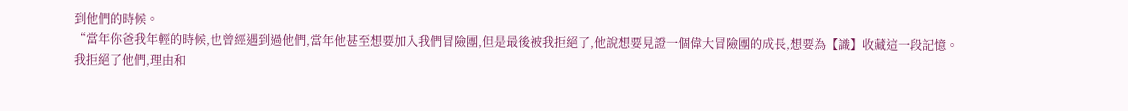到他們的時候。
“當年你爸我年輕的時候,也曾經遇到過他們,當年他甚至想要加入我們冒險團,但是最後被我拒絕了,他說想要見證一個偉大冒險團的成長,想要為【識】收藏這一段記憶。
我拒絕了他們,理由和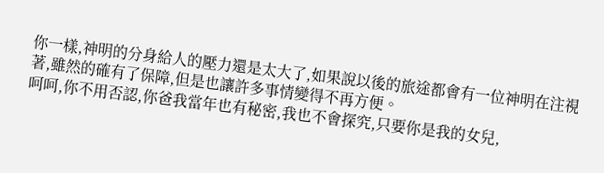你一樣,神明的分身給人的壓力還是太大了,如果說以後的旅途都會有一位神明在注視著,雖然的確有了保障,但是也讓許多事情變得不再方便。
呵呵,你不用否認,你爸我當年也有秘密,我也不會探究,只要你是我的女兒,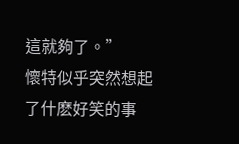這就夠了。”
懷特似乎突然想起了什麽好笑的事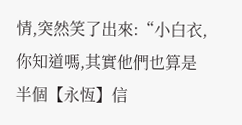情,突然笑了出來:“小白衣,你知道嗎,其實他們也算是半個【永恆】信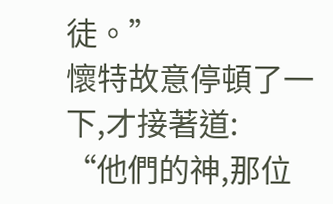徒。”
懷特故意停頓了一下,才接著道:
“他們的神,那位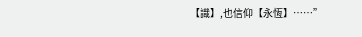【識】,也信仰【永恆】……”